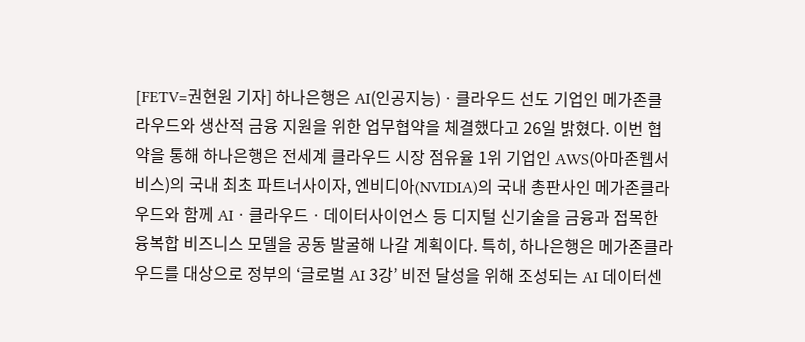[FETV=권현원 기자] 하나은행은 AI(인공지능)ㆍ클라우드 선도 기업인 메가존클라우드와 생산적 금융 지원을 위한 업무협약을 체결했다고 26일 밝혔다. 이번 협약을 통해 하나은행은 전세계 클라우드 시장 점유율 1위 기업인 AWS(아마존웹서비스)의 국내 최초 파트너사이자, 엔비디아(NVIDIA)의 국내 총판사인 메가존클라우드와 함께 AIㆍ클라우드ㆍ데이터사이언스 등 디지털 신기술을 금융과 접목한 융복합 비즈니스 모델을 공동 발굴해 나갈 계획이다. 특히, 하나은행은 메가존클라우드를 대상으로 정부의 ‘글로벌 AI 3강’ 비전 달성을 위해 조성되는 AI 데이터센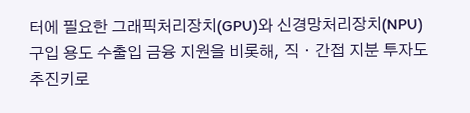터에 필요한 그래픽처리장치(GPU)와 신경망처리장치(NPU) 구입 용도 수출입 금융 지원을 비롯해, 직ㆍ간접 지분 투자도 추진키로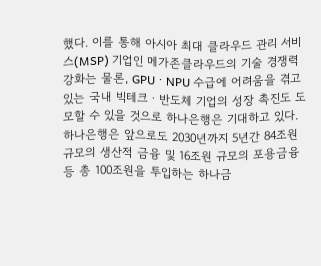했다. 이를 통해 아시아 최대 클라우드 관리 서비스(MSP) 기업인 메가존클라우드의 기술 경쟁력 강화는 물론, GPUㆍNPU 수급에 어려움을 겪고 있는 국내 빅테크ㆍ반도체 기업의 성장 촉진도 도모할 수 있을 것으로 하나은행은 기대하고 있다. 하나은행은 앞으로도 2030년까지 5년간 84조원 규모의 생산적 금융 및 16조원 규모의 포용금융 등 총 100조원을 투입하는 하나금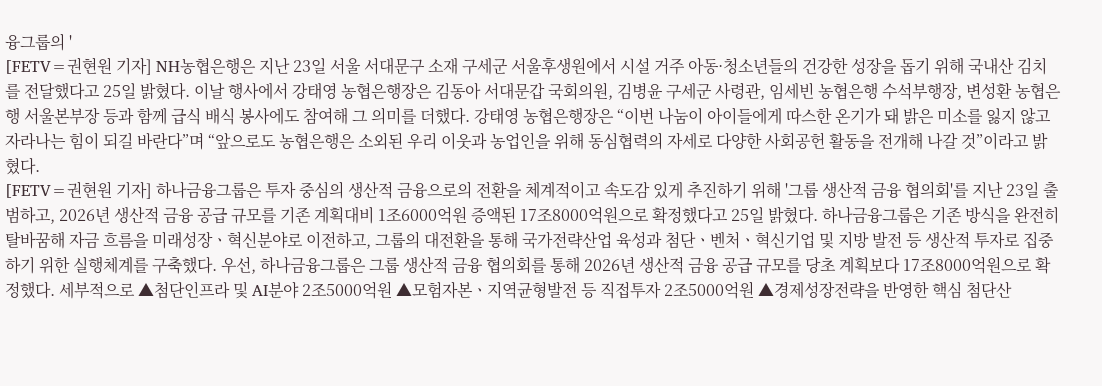융그룹의 '
[FETV=권현원 기자] NH농협은행은 지난 23일 서울 서대문구 소재 구세군 서울후생원에서 시설 거주 아동·청소년들의 건강한 성장을 돕기 위해 국내산 김치를 전달했다고 25일 밝혔다. 이날 행사에서 강태영 농협은행장은 김동아 서대문갑 국회의원, 김병윤 구세군 사령관, 임세빈 농협은행 수석부행장, 변성환 농협은행 서울본부장 등과 함께 급식 배식 봉사에도 참여해 그 의미를 더했다. 강태영 농협은행장은 “이번 나눔이 아이들에게 따스한 온기가 돼 밝은 미소를 잃지 않고 자라나는 힘이 되길 바란다”며 “앞으로도 농협은행은 소외된 우리 이웃과 농업인을 위해 동심협력의 자세로 다양한 사회공헌 활동을 전개해 나갈 것”이라고 밝혔다.
[FETV=권현원 기자] 하나금융그룹은 투자 중심의 생산적 금융으로의 전환을 체계적이고 속도감 있게 추진하기 위해 '그룹 생산적 금융 협의회'를 지난 23일 출범하고, 2026년 생산적 금융 공급 규모를 기존 계획대비 1조6000억원 증액된 17조8000억원으로 확정했다고 25일 밝혔다. 하나금융그룹은 기존 방식을 완전히 탈바꿈해 자금 흐름을 미래성장ㆍ혁신분야로 이전하고, 그룹의 대전환을 통해 국가전략산업 육성과 첨단ㆍ벤처ㆍ혁신기업 및 지방 발전 등 생산적 투자로 집중하기 위한 실행체계를 구축했다. 우선, 하나금융그룹은 그룹 생산적 금융 협의회를 통해 2026년 생산적 금융 공급 규모를 당초 계획보다 17조8000억원으로 확정했다. 세부적으로 ▲첨단인프라 및 AI분야 2조5000억원 ▲모험자본ㆍ지역균형발전 등 직접투자 2조5000억원 ▲경제성장전략을 반영한 핵심 첨단산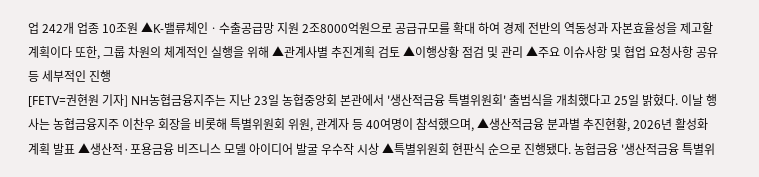업 242개 업종 10조원 ▲K-밸류체인ㆍ수출공급망 지원 2조8000억원으로 공급규모를 확대 하여 경제 전반의 역동성과 자본효율성을 제고할 계획이다 또한, 그룹 차원의 체계적인 실행을 위해 ▲관계사별 추진계획 검토 ▲이행상황 점검 및 관리 ▲주요 이슈사항 및 협업 요청사항 공유 등 세부적인 진행
[FETV=권현원 기자] NH농협금융지주는 지난 23일 농협중앙회 본관에서 '생산적금융 특별위원회' 출범식을 개최했다고 25일 밝혔다. 이날 행사는 농협금융지주 이찬우 회장을 비롯해 특별위원회 위원, 관계자 등 40여명이 참석했으며, ▲생산적금융 분과별 추진현황, 2026년 활성화 계획 발표 ▲생산적·포용금융 비즈니스 모델 아이디어 발굴 우수작 시상 ▲특별위원회 현판식 순으로 진행됐다. 농협금융 '생산적금융 특별위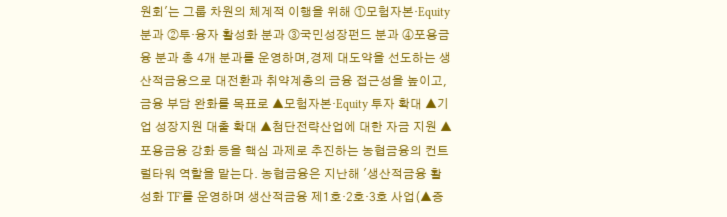원회'는 그룹 차원의 체계적 이행을 위해 ①모험자본·Equity 분과 ②투·융자 활성화 분과 ③국민성장펀드 분과 ④포용금융 분과 총 4개 분과를 운영하며,경제 대도약을 선도하는 생산적금융으로 대전환과 취약계층의 금융 접근성을 높이고, 금융 부담 완화를 목표로 ▲모험자본·Equity 투자 확대 ▲기업 성장지원 대출 확대 ▲첨단전략산업에 대한 자금 지원 ▲포용금융 강화 등을 핵심 과제로 추진하는 농협금융의 컨트럴타워 역할을 맡는다. 농협금융은 지난해 '생산적금융 활성화 TF'를 운영하며 생산적금융 제1호·2호·3호 사업(▲증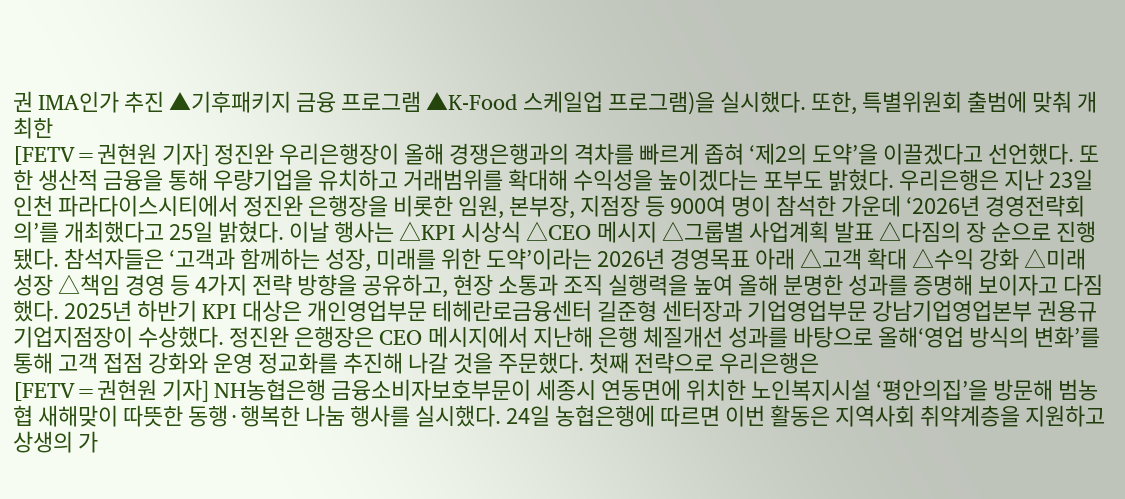권 IMA인가 추진 ▲기후패키지 금융 프로그램 ▲K-Food 스케일업 프로그램)을 실시했다. 또한, 특별위원회 출범에 맞춰 개최한
[FETV=권현원 기자] 정진완 우리은행장이 올해 경쟁은행과의 격차를 빠르게 좁혀 ‘제2의 도약’을 이끌겠다고 선언했다. 또한 생산적 금융을 통해 우량기업을 유치하고 거래범위를 확대해 수익성을 높이겠다는 포부도 밝혔다. 우리은행은 지난 23일 인천 파라다이스시티에서 정진완 은행장을 비롯한 임원, 본부장, 지점장 등 900여 명이 참석한 가운데 ‘2026년 경영전략회의’를 개최했다고 25일 밝혔다. 이날 행사는 △KPI 시상식 △CEO 메시지 △그룹별 사업계획 발표 △다짐의 장 순으로 진행됐다. 참석자들은 ‘고객과 함께하는 성장, 미래를 위한 도약’이라는 2026년 경영목표 아래 △고객 확대 △수익 강화 △미래 성장 △책임 경영 등 4가지 전략 방향을 공유하고, 현장 소통과 조직 실행력을 높여 올해 분명한 성과를 증명해 보이자고 다짐했다. 2025년 하반기 KPI 대상은 개인영업부문 테헤란로금융센터 길준형 센터장과 기업영업부문 강남기업영업본부 권용규 기업지점장이 수상했다. 정진완 은행장은 CEO 메시지에서 지난해 은행 체질개선 성과를 바탕으로 올해‘영업 방식의 변화’를 통해 고객 접점 강화와 운영 정교화를 추진해 나갈 것을 주문했다. 첫째 전략으로 우리은행은
[FETV=권현원 기자] NH농협은행 금융소비자보호부문이 세종시 연동면에 위치한 노인복지시설 ‘평안의집’을 방문해 범농협 새해맞이 따뜻한 동행·행복한 나눔 행사를 실시했다. 24일 농협은행에 따르면 이번 활동은 지역사회 취약계층을 지원하고 상생의 가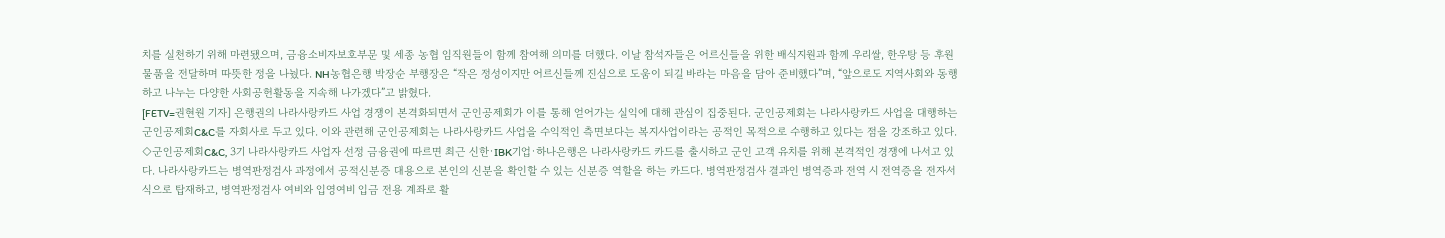치를 실천하기 위해 마련됐으며, 금융소비자보호부문 및 세종 농협 임직원들이 함께 참여해 의미를 더했다. 이날 참석자들은 어르신들을 위한 배식지원과 함께 우리쌀, 한우탕 등 후원 물품을 전달하며 따뜻한 정을 나눴다. NH농협은행 박장순 부행장은 “작은 정성이지만 어르신들께 진심으로 도움이 되길 바라는 마음을 담아 준비했다”며, “앞으로도 지역사회와 동행하고 나누는 다양한 사회공헌활동을 지속해 나가겠다”고 밝혔다.
[FETV=권현원 기자] 은행권의 나라사랑카드 사업 경쟁이 본격화되면서 군인공제회가 이를 통해 얻어가는 실익에 대해 관심이 집중된다. 군인공제회는 나라사랑카드 사업을 대행하는 군인공제회C&C를 자회사로 두고 있다. 이와 관련해 군인공제회는 나라사랑카드 사업을 수익적인 측면보다는 복지사업이라는 공적인 목적으로 수행하고 있다는 점을 강조하고 있다. ◇군인공제회C&C, 3기 나라사랑카드 사업자 선정 금융권에 따르면 최근 신한·IBK기업·하나은행은 나라사랑카드 카드를 출시하고 군인 고객 유치를 위해 본격적인 경쟁에 나서고 있다. 나라사랑카드는 병역판정검사 과정에서 공적신분증 대용으로 본인의 신분을 확인할 수 있는 신분증 역할을 하는 카드다. 병역판정검사 결과인 병역증과 전역 시 전역증을 전자서식으로 탑재하고, 병역판정검사 여비와 입영여비 입금 전용 계좌로 활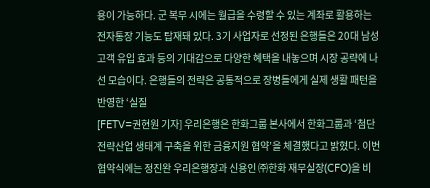용이 가능하다. 군 복무 시에는 월급을 수령할 수 있는 계좌로 활용하는 전자통장 기능도 탑재돼 있다. 3기 사업자로 선정된 은행들은 20대 남성 고객 유입 효과 등의 기대감으로 다양한 혜택을 내놓으며 시장 공략에 나선 모습이다. 은행들의 전략은 공통적으로 장병들에게 실제 생활 패턴을 반영한 ‘실질
[FETV=권현원 기자] 우리은행은 한화그룹 본사에서 한화그룹과 ‘첨단전략산업 생태계 구축을 위한 금융지원 협약’을 체결했다고 밝혔다. 이번 협약식에는 정진완 우리은행장과 신용인 ㈜한화 재무실장(CFO)을 비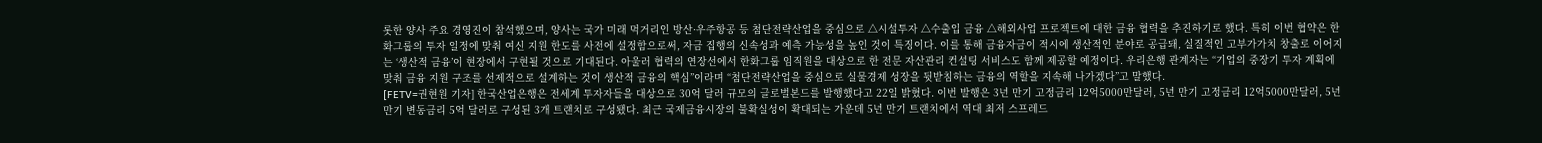롯한 양사 주요 경영진이 참석했으며, 양사는 국가 미래 먹거리인 방산·우주항공 등 첨단전략산업을 중심으로 △시설투자 △수출입 금융 △해외사업 프로젝트에 대한 금융 협력을 추진하기로 했다. 특히 이번 협약은 한화그룹의 투자 일정에 맞춰 여신 지원 한도를 사전에 설정함으로써, 자금 집행의 신속성과 예측 가능성을 높인 것이 특징이다. 이를 통해 금융자금이 적시에 생산적인 분야로 공급돼, 실질적인 고부가가치 창출로 이어지는 ‘생산적 금융’이 현장에서 구현될 것으로 기대된다. 아울러 협력의 연장선에서 한화그룹 임직원을 대상으로 한 전문 자산관리 컨설팅 서비스도 함께 제공할 예정이다. 우리은행 관계자는 “기업의 중장기 투자 계획에 맞춰 금융 지원 구조를 선제적으로 설계하는 것이 생산적 금융의 핵심”이라며 “첨단전략산업을 중심으로 실물경제 성장을 뒷받침하는 금융의 역할을 지속해 나가겠다”고 말했다.
[FETV=권현원 기자] 한국산업은행은 전세계 투자자들을 대상으로 30억 달러 규모의 글로벌본드를 발행했다고 22일 밝혔다. 이번 발행은 3년 만기 고정금리 12억5000만달러, 5년 만기 고정금리 12억5000만달러, 5년 만기 변동금리 5억 달러로 구성된 3개 트랜치로 구성됐다. 최근 국제금융시장의 불확실성이 확대되는 가운데 5년 만기 트랜치에서 역대 최저 스프레드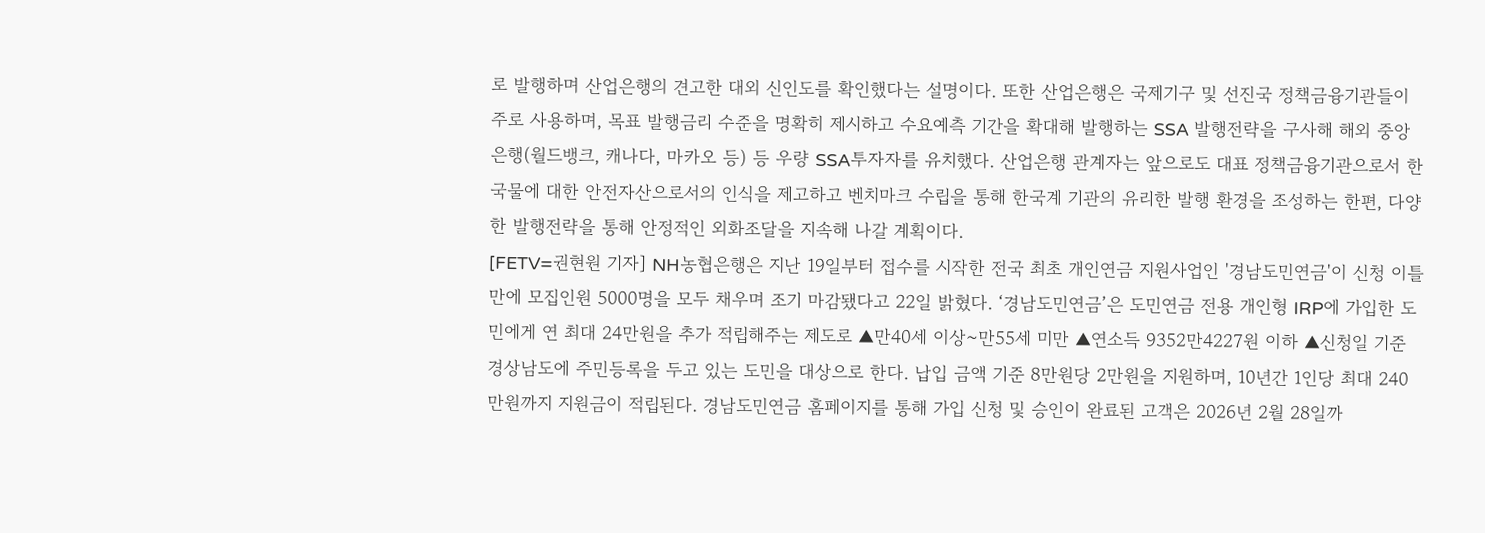로 발행하며 산업은행의 견고한 대외 신인도를 확인했다는 설명이다. 또한 산업은행은 국제기구 및 선진국 정책금융기관들이 주로 사용하며, 목표 발행금리 수준을 명확히 제시하고 수요예측 기간을 확대해 발행하는 SSA 발행전략을 구사해 해외 중앙은행(월드뱅크, 캐나다, 마카오 등) 등 우량 SSA투자자를 유치했다. 산업은행 관계자는 앞으로도 대표 정책금융기관으로서 한국물에 대한 안전자산으로서의 인식을 제고하고 벤치마크 수립을 통해 한국계 기관의 유리한 발행 환경을 조성하는 한편, 다양한 발행전략을 통해 안정적인 외화조달을 지속해 나갈 계획이다.
[FETV=권현원 기자] NH농협은행은 지난 19일부터 접수를 시작한 전국 최초 개인연금 지원사업인 '경남도민연금'이 신청 이틀만에 모집인원 5000명을 모두 채우며 조기 마감됐다고 22일 밝혔다. ‘경남도민연금’은 도민연금 전용 개인형 IRP에 가입한 도민에게 연 최대 24만원을 추가 적립해주는 제도로 ▲만40세 이상~만55세 미만 ▲연소득 9352만4227원 이하 ▲신청일 기준 경상남도에 주민등록을 두고 있는 도민을 대상으로 한다. 납입 금액 기준 8만원당 2만원을 지원하며, 10년간 1인당 최대 240만원까지 지원금이 적립된다. 경남도민연금 홈페이지를 통해 가입 신청 및 승인이 완료된 고객은 2026년 2월 28일까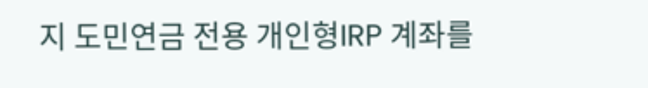지 도민연금 전용 개인형IRP 계좌를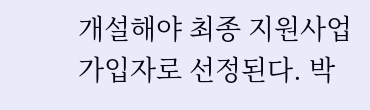개설해야 최종 지원사업 가입자로 선정된다. 박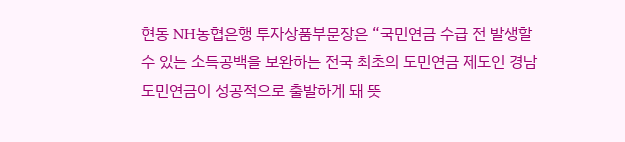현동 NH농협은행 투자상품부문장은 “국민연금 수급 전 발생할 수 있는 소득공백을 보완하는 전국 최초의 도민연금 제도인 경남도민연금이 성공적으로 출발하게 돼 뜻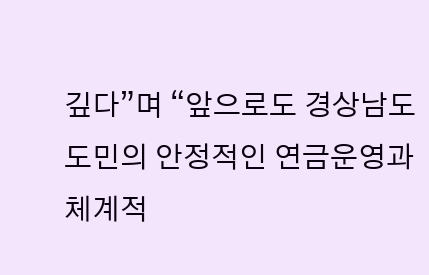깊다”며 “앞으로도 경상남도 도민의 안정적인 연금운영과 체계적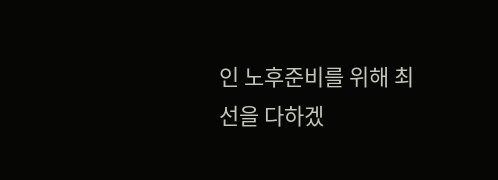인 노후준비를 위해 최선을 다하겠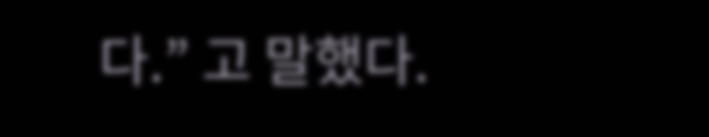다.” 고 말했다.